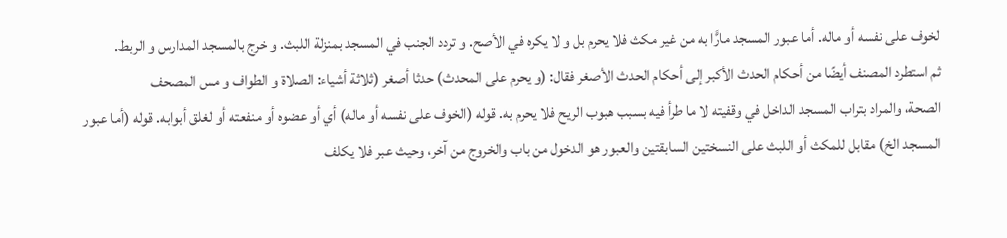لخوف على نفسه أو ماله. أما عبور المسجد مارًّا به من غير مكث فلا يحرم بل و لا يكره في الأصح. و تردد الجنب في المسجد بمنزلة اللبث. و خرج بالمسجد المدارس و الربط.
ثم استطرد المصنف أيضًا من أحكام الحدث الأكبر إلى أحكام الحدث الأصغر فقال: (و يحرم على المحدث) حدثا أصغر (ثلاثة أشياء: الصلاة و الطواف و مس المصحف
الصحة، والمراد بتراب المسجد الداخل في وقفيته لا ما طرأ فيه بسبب هبوب الريح فلا يحرم به. قوله (الخوف على نفسه أو ماله) أي أو عضوه أو منفعته أو لغلق أبوابه. قوله (أما عبور المسجد الخ) مقابل للمكث أو اللبث على النسختين السابقتين والعبور هو الدخول من باب والخروج من آخر، وحيث عبر فلا يكلف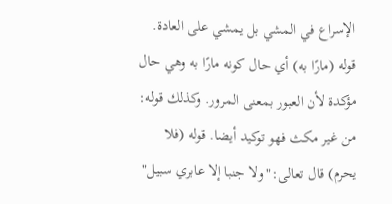الإسراع في المشي بل يمشي على العادة. قوله (مارًا به) أي حال كونه مارًا به وهي حال مؤكدة لأن العبور بمعنى المرور. وكذلك قوله: من غير مكث فهو توكيد أيضا. قوله (فلا يحرم) قال تعالى:"ولا جنبا إلا عابري سبيل"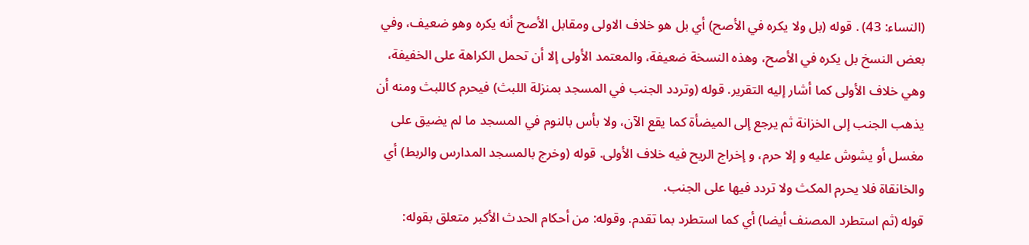(النساء: 43) . قوله (بل ولا يكره في الأصح) أي بل هو خلاف الاولى ومقابل الأصح أنه يكره وهو ضعيف، وفي بعض النسخ بل يكره في الأصح، وهذه النسخة ضعيفة، والمعتمد الأولى إلا أن تحمل الكراهة على الخفيفة، وهي خلاف الأولى كما أشار إليه التقرير. قوله (وتردد الجنب في المسجد بمنزلة اللبث) فيحرم كاللبث ومنه أن يذهب الجنب إلى الخزانة ثم يرجع إلى الميضأة كما يقع الآن، ولا بأس بالنوم في المسجد ما لم يضيق على مغسل أو يشوش عليه و إلا حرم، و إخراج الريح فيه خلاف الأولى. قوله (وخرج بالمسجد المدارس والربط) أي والخانقاة فلا يحرم المكث ولا تردد فيها على الجنب.
قوله (ثم استطرد المصنف أيضا) أي كما استطرد بما تقدم. وقوله: من أحكام الحدث الأكبر متعلق بقوله: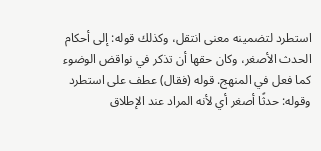استطرد لتضمينه معنى انتقل، وكذلك قوله: إلى أحكام الحدث الأصغر، وكان حقها أن تذكر في نواقض الوضوء كما فعل في المنهج. قوله (فقال) عطف على استطرد وقوله: حدثًا أصغر أي لأنه المراد عند الإطلاق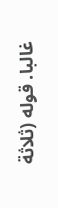غالبا. قوله (ثلاثة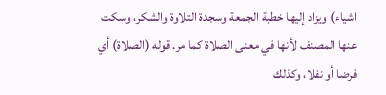اشياء) ويزاد إليها خطبة الجمعة وسجدة التلاوة والشكر، وسكت عنها المصنف لأنها في معنى الصلاة كما مر. قوله (الصلاة) أي فرضا أو نفلا، وكذلك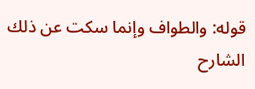قوله: والطواف وإنما سكت عن ذلك الشارح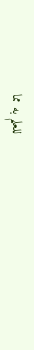للعلم به مما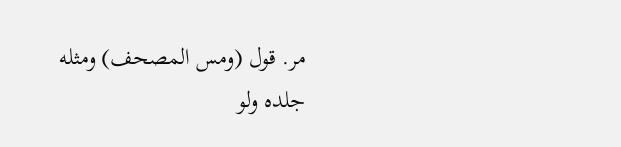مر. قول (ومس المصحف) ومثله جلده ولو